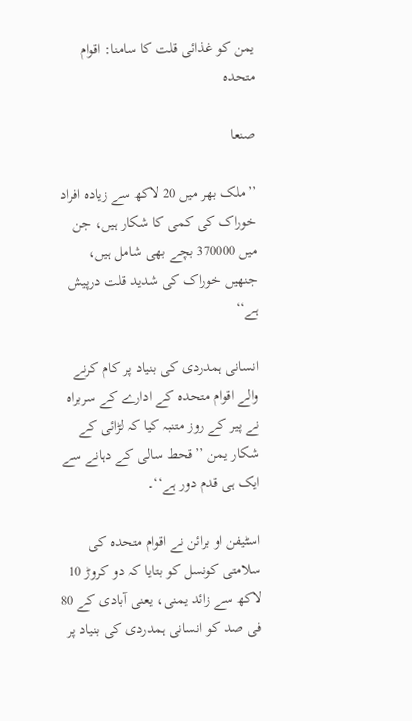یمن کو غذائی قلت کا سامنا: اقوام متحدہ

صنعا

’’ملک بھر میں 20 لاکھ سے زیادہ افراد خوراک کی کمی کا شکار ہیں، جن میں 370000 بچے بھی شامل ہیں، جنھیں خوراک کی شدید قلت درپیش ہے‘‘

انسانی ہمدردی کی بنیاد پر کام کرنے والے اقوام متحدہ کے ادارے کے سربراہ نے پیر کے روز متنبہ کیا کہ لڑائی کے شکار یمن ’’قحط سالی کے دہانے سے ایک ہی قدم دور ہے‘‘۔

اسٹیفن او برائن نے اقوام متحدہ کی سلامتی کونسل کو بتایا کہ دو کروڑ 10 لاکھ سے زائد یمنی، یعنی آبادی کے 80 فی صد کو انسانی ہمدردی کی بنیاد پر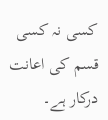کسی نہ کسی قسم کی اعانت درکار ہے۔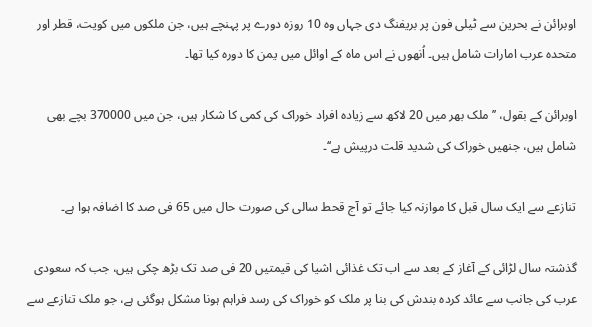اوبرائن نے بحرین سے ٹیلی فون پر بریفنگ دی جہاں وہ 10 روزہ دورے پر پہنچے ہیں، جن ملکوں میں کویت، قطر اور متحدہ عرب امارات شامل ہیں۔ اُنھوں نے اس ماہ کے اوائل میں یمن کا دورہ کیا تھا۔

اوبرائن کے بقول، ’’ملک بھر میں 20 لاکھ سے زیادہ افراد خوراک کی کمی کا شکار ہیں، جن میں 370000 بچے بھی شامل ہیں، جنھیں خوراک کی شدید قلت درپیش ہے‘‘۔

تنازعے سے ایک سال قبل کا موازنہ کیا جائے تو آج قحط سالی کی صورت حال میں 65 فی صد کا اضافہ ہوا ہے۔

گذشتہ سال لڑائی کے آغاز کے بعد سے اب تک غذائی اشیا کی قیمتیں 20 فی صد تک بڑھ چکی ہیں، جب کہ سعودی عرب کی جانب سے عائد کردہ بندش کی بنا پر ملک کو خوراک کی رسد فراہم ہونا مشکل ہوگئی ہے، جو ملک تنازعے سے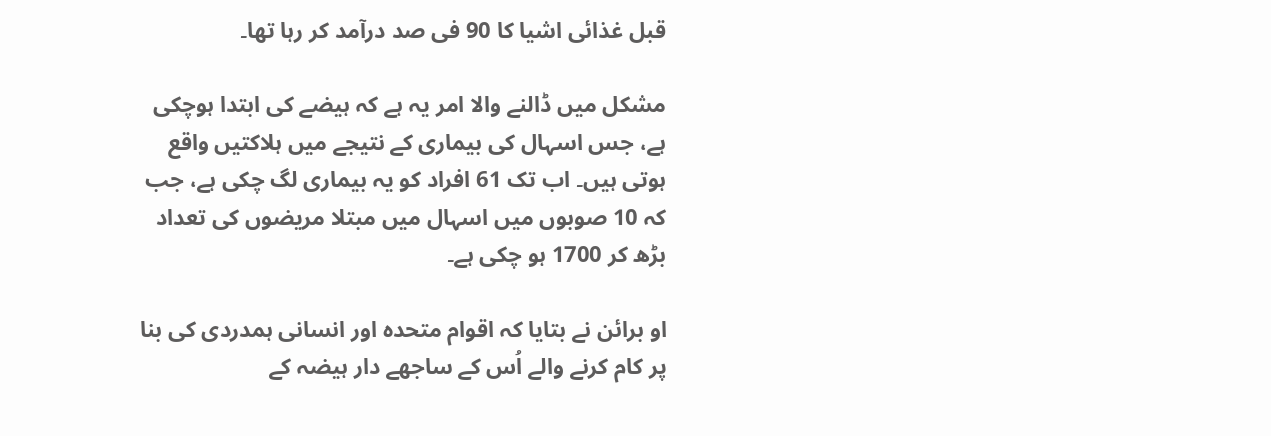قبل غذائی اشیا کا 90 فی صد درآمد کر رہا تھا۔

مشکل میں ڈالنے والا امر یہ ہے کہ ہیضے کی ابتدا ہوچکی ہے، جس اسہال کی بیماری کے نتیجے میں ہلاکتیں واقع ہوتی ہیں۔ اب تک 61 افراد کو یہ بیماری لگ چکی ہے، جب کہ 10 صوبوں میں اسہال میں مبتلا مریضوں کی تعداد بڑھ کر 1700 ہو چکی ہے۔

او برائن نے بتایا کہ اقوام متحدہ اور انسانی ہمدردی کی بنا پر کام کرنے والے اُس کے ساجھے دار ہیضہ کے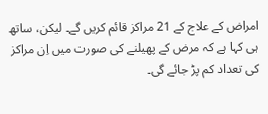امراض کے علاج کے 21 مراکز قائم کریں گے۔ لیکن، ساتھ ہی کہا ہے کہ مرض کے پھیلنے کی صورت میں اِن مراکز کی تعداد کم پڑ جائے گی۔